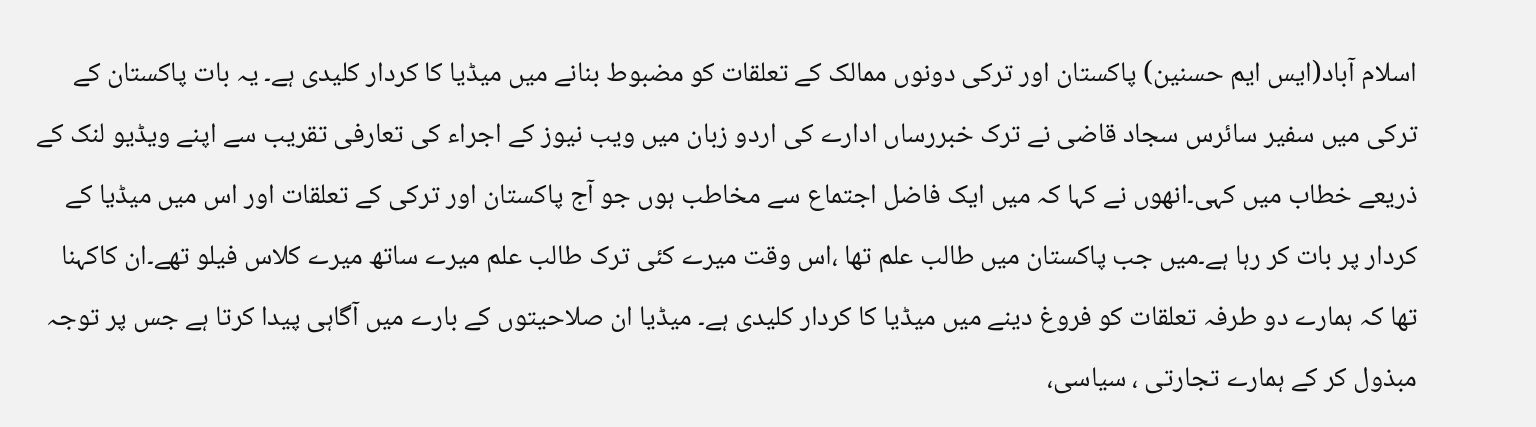اسلام آباد(ایس ایم حسنین) پاکستان اور ترکی دونوں ممالک کے تعلقات کو مضبوط بنانے میں میڈیا کا کردار کلیدی ہے۔ یہ بات پاکستان کے ترکی میں سفیر سائرس سجاد قاضی نے ترک خبررساں ادارے کی اردو زبان میں ویب نیوز کے اجراء کی تعارفی تقریب سے اپنے ویڈیو لنک کے ذریعے خطاب میں کہی۔انھوں نے کہا کہ میں ایک فاضل اجتماع سے مخاطب ہوں جو آج پاکستان اور ترکی کے تعلقات اور اس میں میڈیا کے کردار پر بات کر رہا ہے۔میں جب پاکستان میں طالب علم تھا ،اس وقت میرے کئی ترک طالب علم میرے ساتھ میرے کلاس فیلو تھے۔ان کاکہنا تھا کہ ہمارے دو طرفہ تعلقات کو فروغ دینے میں میڈیا کا کردار کلیدی ہے۔ میڈیا ان صلاحیتوں کے بارے میں آگاہی پیدا کرتا ہے جس پر توجہ مبذول کر کے ہمارے تجارتی ، سیاسی،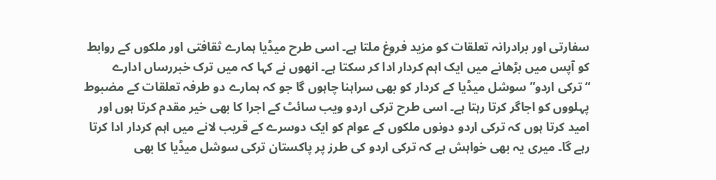سفارتی اور برادرانہ تعلقات کو مزید فروغ ملتا ہے۔ اسی طرح میڈیا ہمارے ثقافتی اور ملکوں کے روابط کو آپس میں بڑھانے میں ایک اہم کردار ادا کر سکتا ہے۔ انھوں نے کہا کہ میں ترک خبررساں ادارے “ترکی اردو”سوشل میڈیا کے کردار کو بھی سراہنا چاہوں گا جو کہ ہمارے دو طرفہ تعلقات کے مضبوط پہلووں کو اجاگر کرتا رہتا ہے۔ اسی طرح ترکی اردو ویب سائٹ کے اجرا کا بھی خیر مقدم کرتا ہوں اور امید کرتا ہوں کہ ترکی اردو دونوں ملکوں کے عوام کو ایک دوسرے کے قریب لانے میں اہم کردار ادا کرتا رہے گا۔ میری یہ بھی خواہش ہے کہ ترکی اردو کی طرز پر پاکستان ترکی سوشل میڈیا کا بھی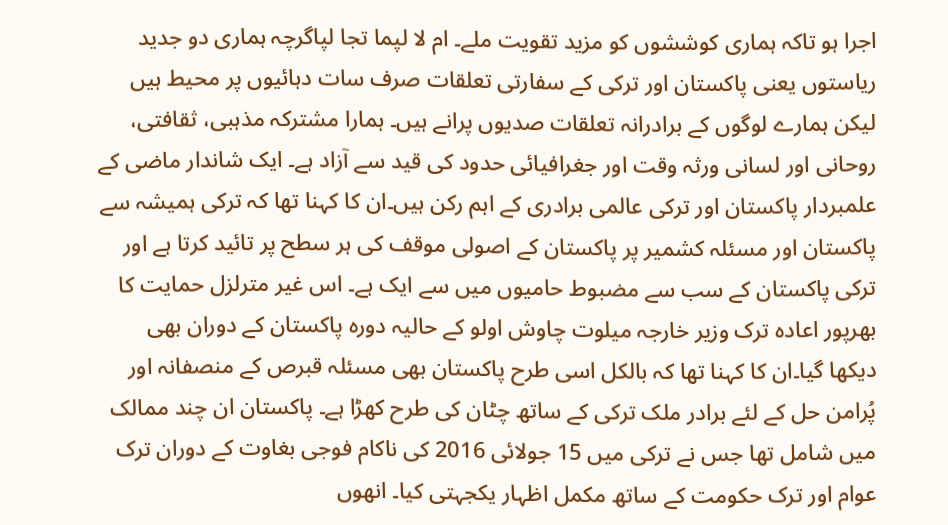اجرا ہو تاکہ ہماری کوششوں کو مزید تقویت ملے۔ ام لا لپما تجا لپاگرچہ ہماری دو جدید ریاستوں یعنی پاکستان اور ترکی کے سفارتی تعلقات صرف سات دہائیوں پر محیط ہیں لیکن ہمارے لوگوں کے برادرانہ تعلقات صدیوں پرانے ہیں۔ ہمارا مشترکہ مذہبی، ثقافتی، روحانی اور لسانی ورثہ وقت اور جغرافیائی حدود کی قید سے آزاد ہے۔ ایک شاندار ماضی کے علمبردار پاکستان اور ترکی عالمی برادری کے اہم رکن ہیں۔ان کا کہنا تھا کہ ترکی ہمیشہ سے پاکستان اور مسئلہ کشمیر پر پاکستان کے اصولی موقف کی ہر سطح پر تائید کرتا ہے اور ترکی پاکستان کے سب سے مضبوط حامیوں میں سے ایک ہے۔ اس غیر مترلزل حمایت کا بھرپور اعادہ ترک وزیر خارجہ میلوت چاوش اولو کے حالیہ دورہ پاکستان کے دوران بھی دیکھا گیا۔ان کا کہنا تھا کہ بالکل اسی طرح پاکستان بھی مسئلہ قبرص کے منصفانہ اور پُرامن حل کے لئے برادر ملک ترکی کے ساتھ چٹان کی طرح کھڑا ہے۔ پاکستان ان چند ممالک میں شامل تھا جس نے ترکی میں 15 جولائی 2016 کی ناکام فوجی بغاوت کے دوران ترک عوام اور ترک حکومت کے ساتھ مکمل اظہار یکجہتی کیا۔ انھوں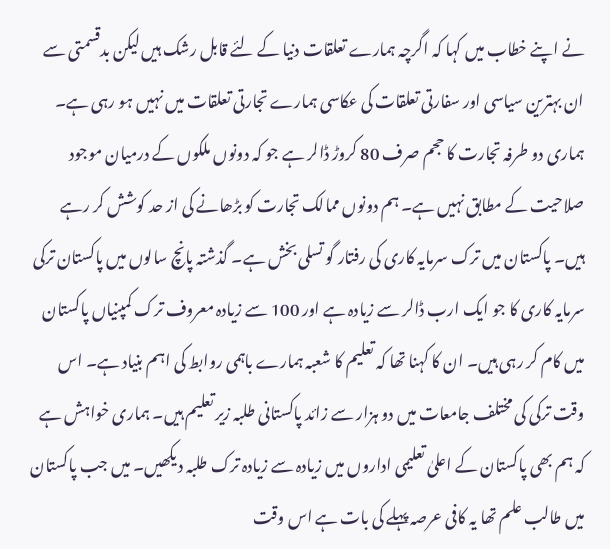نے اپنے خطاب میں کہا کہ اگرچہ ہمارے تعلقات دنیا کے لئے قابل رشک ہیں لیکن بدقسمتی سے ان بہترین سیاسی اور سفارتی تعلقات کی عکاسی ہمارے تجارتی تعلقات میں نہیں ہو رہی ہے۔ ہماری دو طرفہ تجارت کا حجم صرف 80 کروڑ ڈالر ہے جو کہ دونوں ملکوں کے درمیان موجود صلاحیت کے مطابق نہیں ہے۔ ہم دونوں ممالک تجارت کو بڑھانے کی از حد کوشش کر رہے ہیں۔ پاکستان میں ترک سرمایہ کاری کی رفتار گو تسلی بخش ہے۔ گذشتہ پانچ سالوں میں پاکستان ترکی سرمایہ کاری کا جو ایک ارب ڈالر سے زیادہ ہے اور 100 سے زیادہ معروف ترک کمپنیاں پاکستان میں کام کر رہی ہیں۔ ان کا کہنا تھا کہ تعلیم کا شعبہ ہمارے باہمی روابط کی اہم بنیاد ہے۔ اس وقت ترکی کی مختلف جامعات میں دو ہزار سے زائد پاکستانی طلبہ زیر تعلیم ہیں۔ ہماری خواہش ہے کہ ہم بھی پاکستان کے اعلیٰ تعلیمی اداروں میں زیادہ سے زیادہ ترک طلبہ دیکھیں۔ میں جب پاکستان میں طالب علم تھا یہ کافی عرصہ پہلے کی بات ہے اس وقت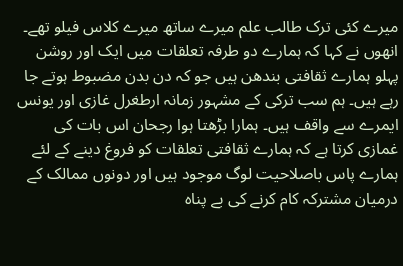میرے کئی ترک طالب علم میرے ساتھ میرے کلاس فیلو تھے۔ انھوں نے کہا کہ ہمارے دو طرفہ تعلقات میں ایک اور روشن پہلو ہمارے ثقافتی بندھن ہیں جو کہ دن بدن مضبوط ہوتے جا رہے ہیں۔ ہم سب ترکی کے مشہور زمانہ ارطغرل غازی اور یونس ایمرے سے واقف ہیں۔ ہمارا بڑھتا ہوا رجحان اس بات کی غمازی کرتا ہے کہ ہمارے ثقافتی تعلقات کو فروغ دینے کے لئے ہمارے پاس باصلاحیت لوگ موجود ہیں اور دونوں ممالک کے درمیان مشترکہ کام کرنے کی بے پناہ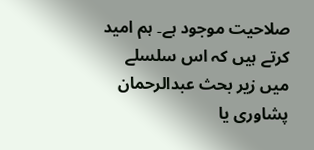صلاحیت موجود ہے۔ ہم امید کرتے ہیں کہ اس سلسلے میں زیر بحث عبدالرحمان پشاوری یا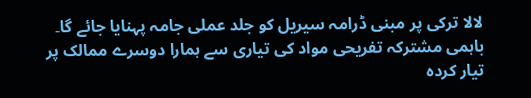لالا ترکی پر مبنی ڈرامہ سیریل کو جلد عملی جامہ پہنایا جائے گا۔ باہمی مشترکہ تفریحی مواد کی تیاری سے ہمارا دوسرے ممالک پر تیار کردہ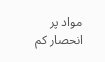مواد پر انحصار کم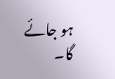ہو جائے گا۔